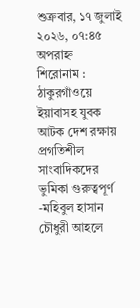শুক্রবার, ১৭ জুলাই ২০২৬, ০৭:৪৫ অপরাহ্ন
শিরোনাম :
ঠাকুরগাঁওয়ে ইয়াবাসহ যুবক আটক দেশ রক্ষায় প্রগতিশীল সাংবাদিকদের ভুমিকা গুরুত্বপূর্ণ -মহিবুল হাসান চৌধুরী আহলে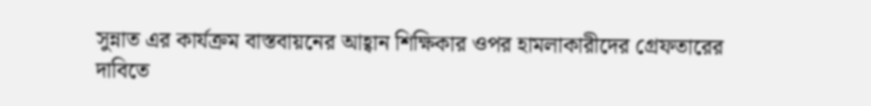সুন্নাত এর কার্যক্রম বাস্তবায়নের আহ্বান শিক্ষিকার ওপর হামলাকারীদের গ্রেফতারের দাবিতে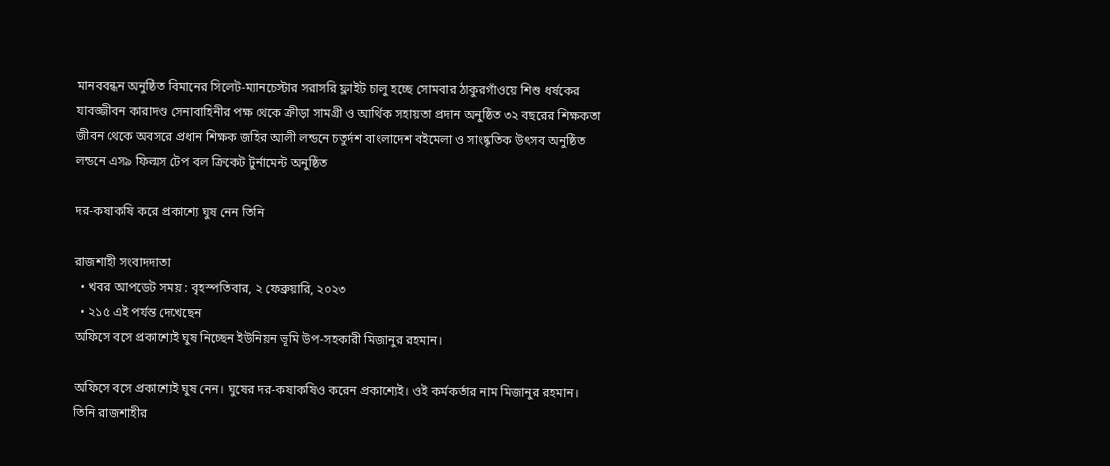মানববন্ধন অনুষ্ঠিত বিমানের সিলেট-ম্যানচেস্টার সরাসরি ফ্লাইট চালু হচ্ছে সোমবার ঠাকুরগাঁওয়ে শিশু ধর্ষকের যাবজ্জীবন কারাদণ্ড সেনাবাহিনীর পক্ষ থেকে ক্রীড়া সামগ্রী ও আর্থিক সহায়তা প্রদান অনুষ্ঠিত ৩২ বছরের শিক্ষকতা জীবন থেকে অবসরে প্রধান শিক্ষক জহির আলী লন্ডনে চতুর্দশ বাংলাদেশ বইমেলা ও সাংষ্কৃতিক উৎসব অনুষ্ঠিত লন্ডনে এস৯ ফিল্মস টেপ বল ক্রিকেট টুর্নামেন্ট অনুষ্ঠিত

দর-কষাকষি করে প্রকাশ্যে ঘুষ নেন তিনি

রাজশাহী সংবাদদাতা
  • খবর আপডেট সময় : বৃহস্পতিবার, ২ ফেব্রুয়ারি, ২০২৩
  • ২১৫ এই পর্যন্ত দেখেছেন
অফিসে বসে প্রকাশ্যেই ঘুষ নিচ্ছেন ইউনিয়ন ভূমি উপ-সহকারী মিজানুর রহমান।

অফিসে বসে প্রকাশ্যেই ঘুষ নেন। ঘুষের দর-কষাকষিও করেন প্রকাশ্যেই। ওই কর্মকর্তার নাম মিজানুর রহমান। তিনি রাজশাহীর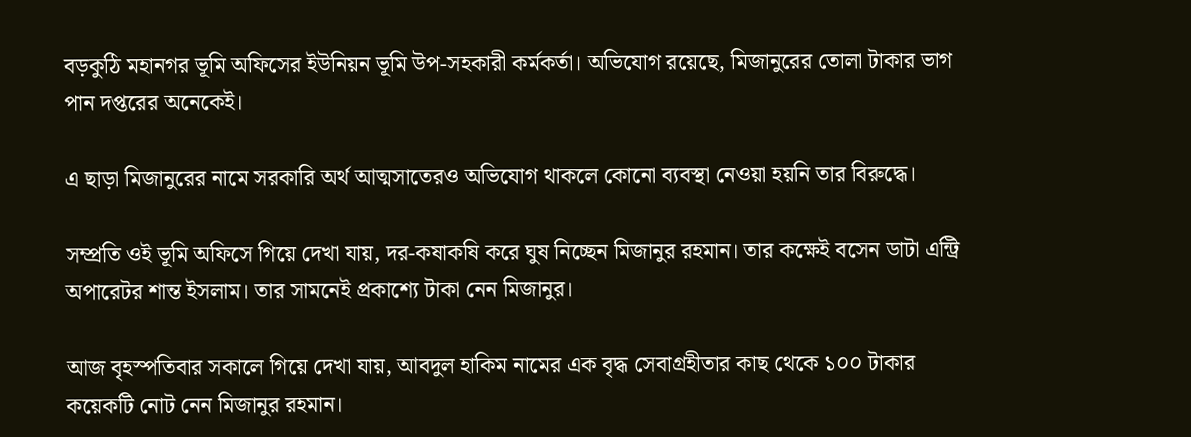বড়কুঠি মহানগর ভূমি অফিসের ইউনিয়ন ভূমি উপ-সহকারী কর্মকর্তা। অভিযোগ রয়েছে, মিজানুরের তোলা টাকার ভাগ পান দপ্তরের অনেকেই।

এ ছাড়া মিজানুরের নামে সরকারি অর্থ আত্মসাতেরও অভিযোগ থাকলে কোনো ব্যবস্থা নেওয়া হয়নি তার বিরুদ্ধে।

সম্প্রতি ওই ভূমি অফিসে গিয়ে দেখা যায়, দর-কষাকষি করে ঘুষ নিচ্ছেন মিজানুর রহমান। তার কক্ষেই বসেন ডাটা এন্ট্রি অপারেটর শান্ত ইসলাম। তার সামনেই প্রকাশ্যে টাকা নেন মিজানুর।

আজ বৃহস্পতিবার সকালে গিয়ে দেখা যায়, আবদুল হাকিম নামের এক বৃদ্ধ সেবাগ্রহীতার কাছ থেকে ১০০ টাকার কয়েকটি নোট নেন মিজানুর রহমান।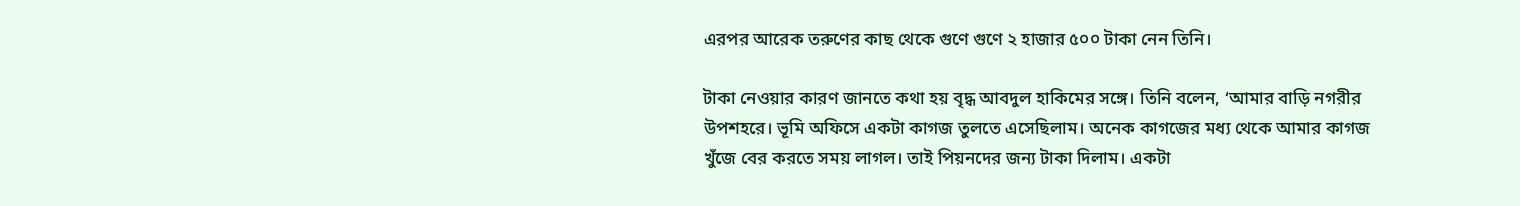এরপর আরেক তরুণের কাছ থেকে গুণে গুণে ২ হাজার ৫০০ টাকা নেন তিনি।

টাকা নেওয়ার কারণ জানতে কথা হয় বৃদ্ধ আবদুল হাকিমের সঙ্গে। তিনি বলেন, ‘আমার বাড়ি নগরীর উপশহরে। ভূমি অফিসে একটা কাগজ তুলতে এসেছিলাম। অনেক কাগজের মধ্য থেকে আমার কাগজ খুঁজে বের করতে সময় লাগল। তাই পিয়নদের জন্য টাকা দিলাম। একটা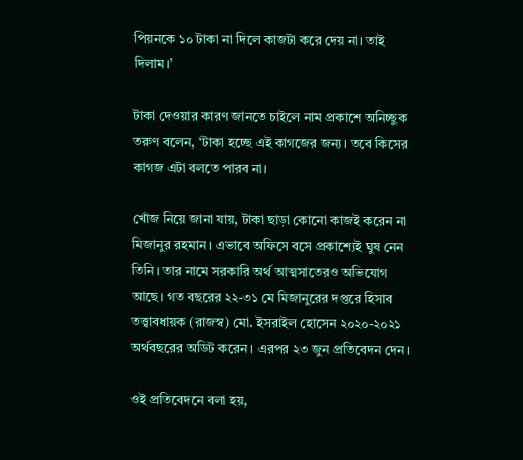পিয়নকে ১০ টাকা না দিলে কাজটা করে দেয় না। তাই দিলাম।’

টাকা দেওয়ার কারণ জানতে চাইলে নাম প্রকাশে অনিচ্ছুক তরুণ বলেন, ‘টাকা হচ্ছে এই কাগজের জন্য। তবে কিসের কাগজ এটা বলতে পারব না।

খোঁজ নিয়ে জানা যায়, টাকা ছাড়া কোনো কাজই করেন না মিজানুর রহমান। এভাবে অফিসে বসে প্রকাশ্যেই ঘুষ নেন তিনি। তার নামে সরকারি অর্থ আত্মসাতেরও অভিযোগ আছে। গত বছরের ২২-৩১ মে মিজানুরের দপ্তরে হিসাব তত্ত্বাবধায়ক (রাজস্ব) মো. ইসরাইল হোসেন ২০২০-২০২১ অর্থবছরের অডিট করেন। এরপর ২৩ জুন প্রতিবেদন দেন।

ওই প্রতিবেদনে বলা হয়,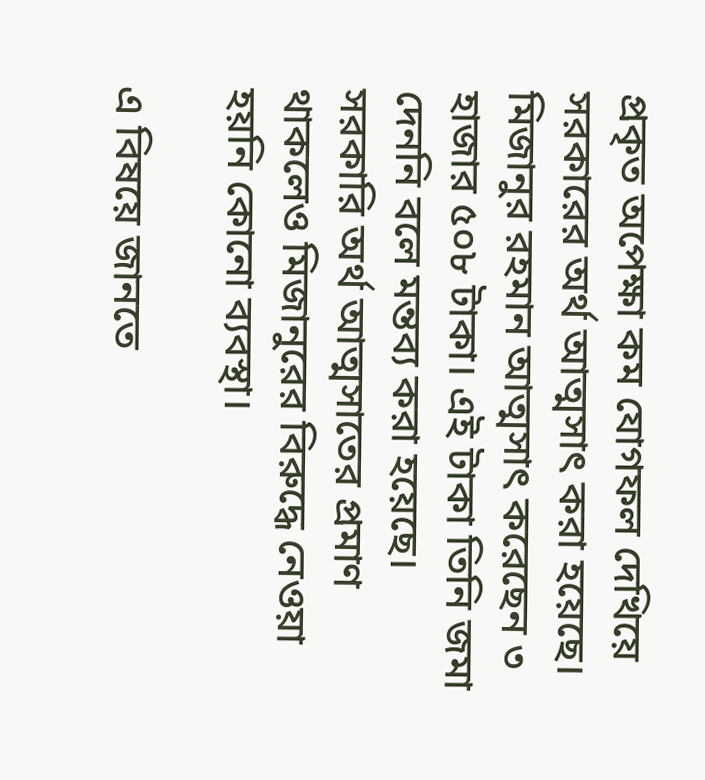প্রকৃত অপেক্ষা কম যোগফল দেখিয়ে সরকারের অর্থ আত্মসাৎ করা হয়েছে। মিজানুর রহমান আত্মসাৎ করেছেন ৩ হাজার ৫০৮ টাকা। এই টাকা তিনি জমা দেননি বলে মন্তব্য করা হয়েছে। সরকারি অর্থ আত্মসাতের প্রমাণ থাকলেও মিজানুরের বিরুদ্ধে নেওয়া হয়নি কোনো ব্যবস্থা।

এ বিষয়ে জানতে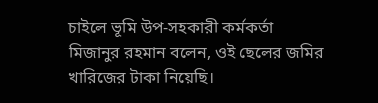চাইলে ভূমি উপ-সহকারী কর্মকর্তা মিজানুর রহমান বলেন, ওই ছেলের জমির খারিজের টাকা নিয়েছি।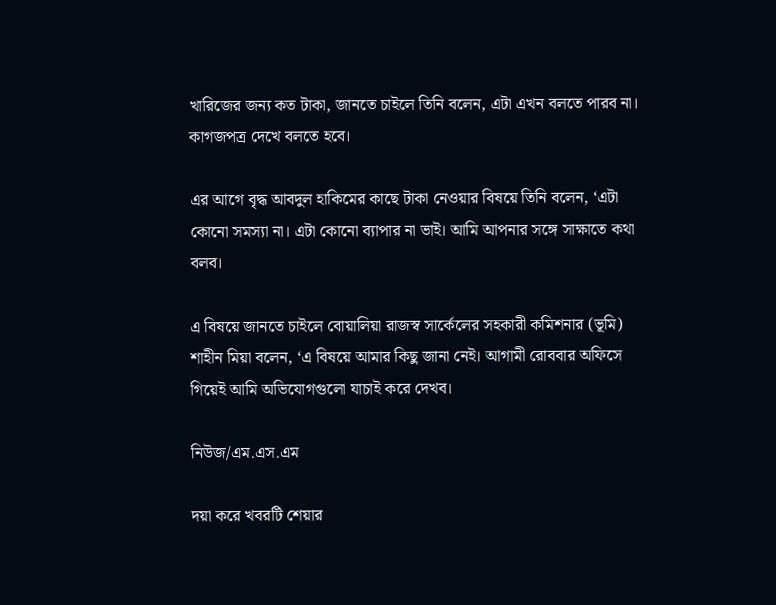খারিজের জন্য কত টাকা, জানতে চাইলে তিনি বলেন, এটা এখন বলতে পারব না। কাগজপত্র দেখে বলতে হবে।

এর আগে বৃদ্ধ আবদুল হাকিমের কাছে টাকা নেওয়ার বিষয়ে তিনি বলেন, ‘এটা কোনো সমস্যা না। এটা কোনো ব্যাপার না ভাই। আমি আপনার সঙ্গে সাক্ষাতে কথা বলব।

এ বিষয়ে জানতে চাইলে বোয়ালিয়া রাজস্ব সার্কেলের সহকারী কমিশনার (ভূমি) শাহীন মিয়া বলেন, ‘এ বিষয়ে আমার কিছু জানা নেই। আগামী রোববার অফিসে গিয়েই আমি অভিযোগগুলো যাচাই করে দেখব।

নিউজ/এম.এস.এম

দয়া করে খবরটি শেয়ার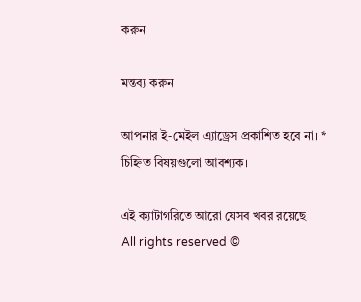করুন

মন্তব্য করুন

আপনার ই-মেইল এ্যাড্রেস প্রকাশিত হবে না। * চিহ্নিত বিষয়গুলো আবশ্যক।

এই ক্যাটাগরিতে আরো যেসব খবর রয়েছে
All rights reserved ©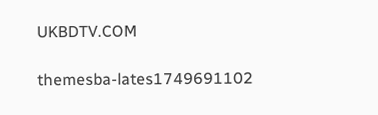UKBDTV.COM

themesba-lates1749691102